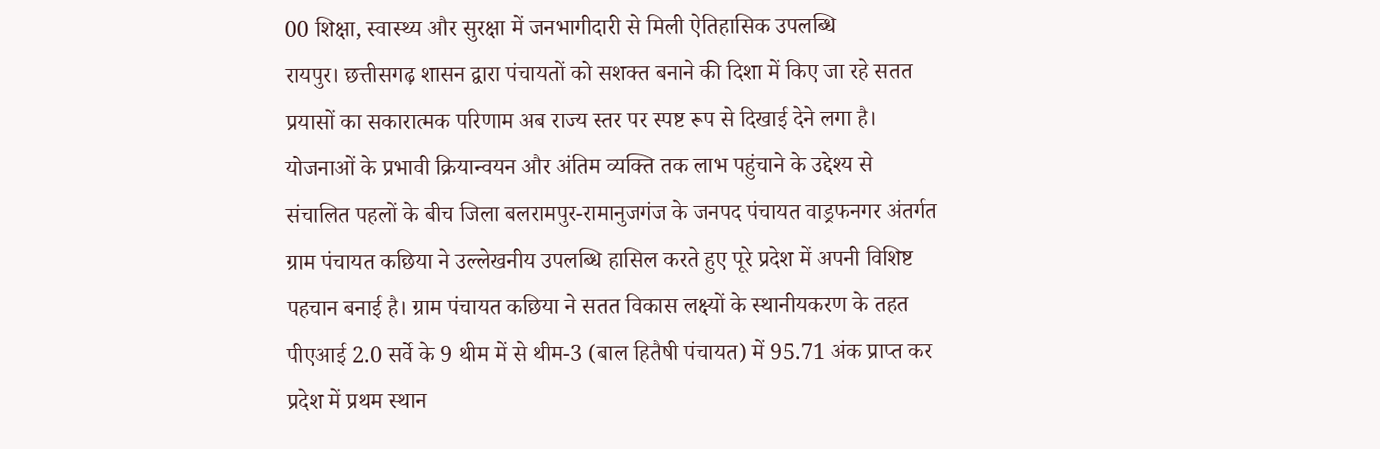00 शिक्षा, स्वास्थ्य और सुरक्षा में जनभागीदारी से मिली ऐतिहासिक उपलब्धि
रायपुर। छत्तीसगढ़ शासन द्वारा पंचायतों को सशक्त बनाने की दिशा में किए जा रहे सतत प्रयासों का सकारात्मक परिणाम अब राज्य स्तर पर स्पष्ट रूप से दिखाई देने लगा है। योजनाओं के प्रभावी क्रियान्वयन और अंतिम व्यक्ति तक लाभ पहुंचाने के उद्देश्य से संचालित पहलों के बीच जिला बलरामपुर-रामानुजगंज के जनपद पंचायत वाड्रफनगर अंतर्गत ग्राम पंचायत कछिया ने उल्लेखनीय उपलब्धि हासिल करते हुए पूरे प्रदेश में अपनी विशिष्ट पहचान बनाई है। ग्राम पंचायत कछिया ने सतत विकास लक्ष्यों के स्थानीयकरण के तहत पीएआई 2.0 सर्वे के 9 थीम में से थीम-3 (बाल हितैषी पंचायत) में 95.71 अंक प्राप्त कर प्रदेश में प्रथम स्थान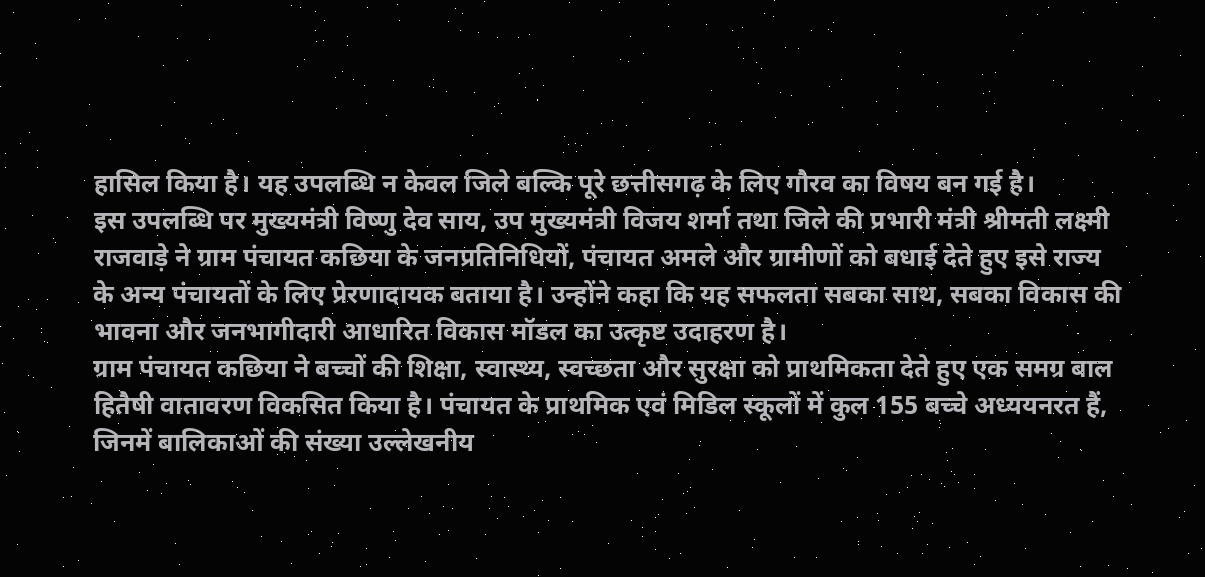हासिल किया है। यह उपलब्धि न केवल जिले बल्कि पूरे छत्तीसगढ़ के लिए गौरव का विषय बन गई है।
इस उपलब्धि पर मुख्यमंत्री विष्णु देव साय, उप मुख्यमंत्री विजय शर्मा तथा जिले की प्रभारी मंत्री श्रीमती लक्ष्मी राजवाड़े ने ग्राम पंचायत कछिया के जनप्रतिनिधियों, पंचायत अमले और ग्रामीणों को बधाई देते हुए इसे राज्य के अन्य पंचायतों के लिए प्रेरणादायक बताया है। उन्होंने कहा कि यह सफलता सबका साथ, सबका विकास की भावना और जनभागीदारी आधारित विकास मॉडल का उत्कृष्ट उदाहरण है।
ग्राम पंचायत कछिया ने बच्चों की शिक्षा, स्वास्थ्य, स्वच्छता और सुरक्षा को प्राथमिकता देते हुए एक समग्र बाल हितैषी वातावरण विकसित किया है। पंचायत के प्राथमिक एवं मिडिल स्कूलों में कुल 155 बच्चे अध्ययनरत हैं, जिनमें बालिकाओं की संख्या उल्लेखनीय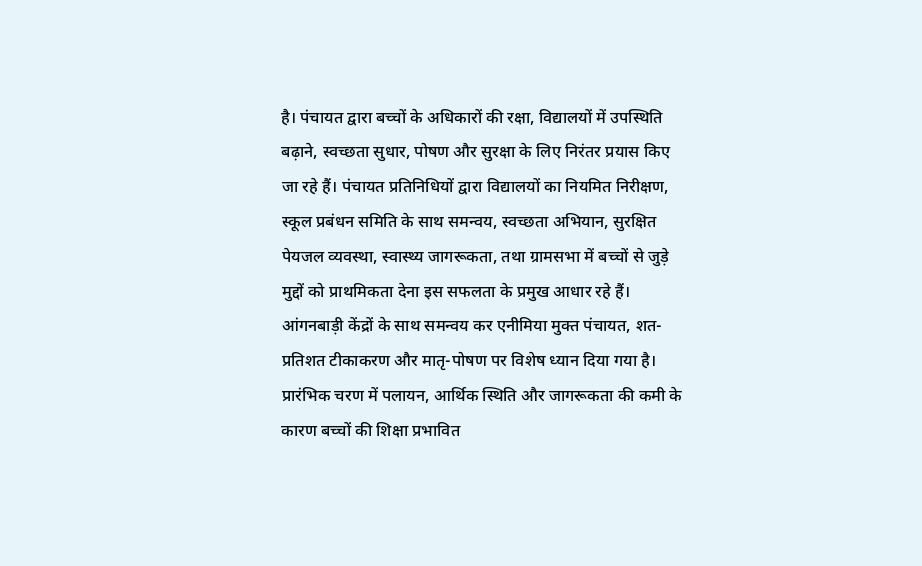है। पंचायत द्वारा बच्चों के अधिकारों की रक्षा, विद्यालयों में उपस्थिति बढ़ाने, स्वच्छता सुधार, पोषण और सुरक्षा के लिए निरंतर प्रयास किए जा रहे हैं। पंचायत प्रतिनिधियों द्वारा विद्यालयों का नियमित निरीक्षण, स्कूल प्रबंधन समिति के साथ समन्वय, स्वच्छता अभियान, सुरक्षित पेयजल व्यवस्था, स्वास्थ्य जागरूकता, तथा ग्रामसभा में बच्चों से जुड़े मुद्दों को प्राथमिकता देना इस सफलता के प्रमुख आधार रहे हैं। आंगनबाड़ी केंद्रों के साथ समन्वय कर एनीमिया मुक्त पंचायत, शत-प्रतिशत टीकाकरण और मातृ-पोषण पर विशेष ध्यान दिया गया है।
प्रारंभिक चरण में पलायन, आर्थिक स्थिति और जागरूकता की कमी के कारण बच्चों की शिक्षा प्रभावित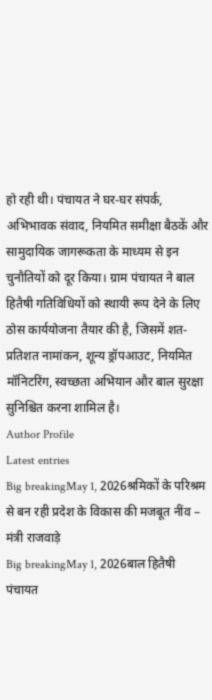हो रही थी। पंचायत ने घर-घर संपर्क, अभिभावक संवाद, नियमित समीक्षा बैठकें और सामुदायिक जागरूकता के माध्यम से इन चुनौतियों को दूर किया। ग्राम पंचायत ने बाल हितैषी गतिविधियों को स्थायी रूप देने के लिए ठोस कार्ययोजना तैयार की है, जिसमें शत-प्रतिशत नामांकन, शून्य ड्रॉपआउट, नियमित मॉनिटरिंग, स्वच्छता अभियान और बाल सुरक्षा सुनिश्चित करना शामिल है।
Author Profile
Latest entries
Big breakingMay 1, 2026श्रमिकों के परिश्रम से बन रही प्रदेश के विकास की मजबूत नींव – मंत्री राजवाड़े
Big breakingMay 1, 2026बाल हितैषी पंचायत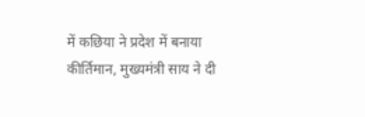में कछिया ने प्रदेश में बनाया कीर्तिमान, मुख्यमंत्री साय ने दी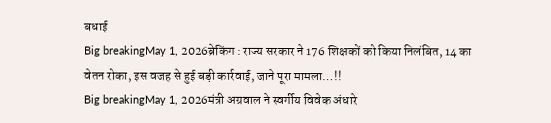बधाई
Big breakingMay 1, 2026ब्रेकिंग : राज्य सरकार ने 176 शिक्षकों को किया निलंबित, 14 का वेतन रोका, इस वजह से हुई बड़ी कार्रवाई, जाने पूरा मामला…!!
Big breakingMay 1, 2026मंत्री अग्रवाल ने स्वर्गीय विवेक अंधारे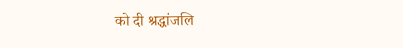को दी श्रद्धांजलि